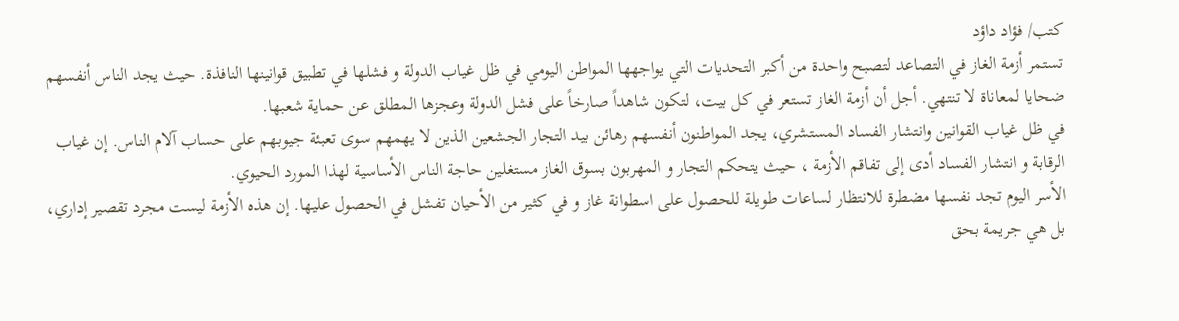كتب/ فؤاد داؤد
تستمر أزمة الغاز في التصاعد لتصبح واحدة من أكبر التحديات التي يواجهها المواطن اليومي في ظل غياب الدولة و فشلها في تطبيق قوانينها النافذة. حيث يجد الناس أنفسهم ضحايا لمعاناة لا تنتهي. أجل أن أزمة الغاز تستعر في كل بيت، لتكون شاهداً صارخاً على فشل الدولة وعجزها المطلق عن حماية شعبها.
في ظل غياب القوانين وانتشار الفساد المستشري، يجد المواطنون أنفسهم رهائن بيد التجار الجشعين الذين لا يهمهم سوى تعبئة جيوبهم على حساب آلام الناس. إن غياب الرقابة و انتشار الفساد أدى إلى تفاقم الأزمة ، حيث يتحكم التجار و المهربون بسوق الغاز مستغلين حاجة الناس الأساسية لهذا المورد الحيوي.
الأسر اليوم تجد نفسها مضطرة للانتظار لساعات طويلة للحصول على اسطوانة غاز و في كثير من الأحيان تفشل في الحصول عليها. إن هذه الأزمة ليست مجرد تقصير إداري، بل هي جريمة بحق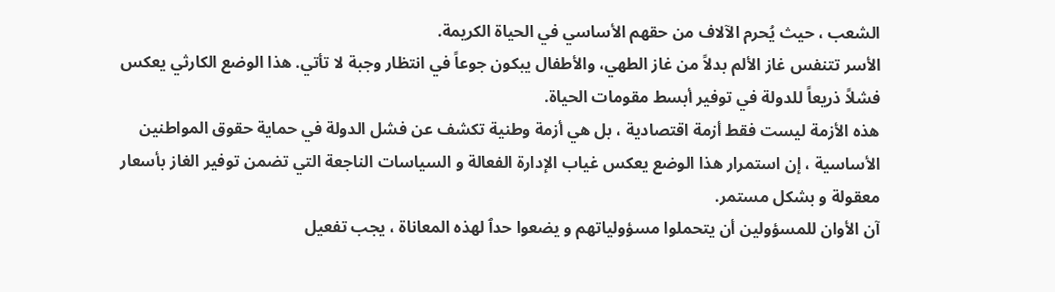الشعب ، حيث يُحرم الآلاف من حقهم الأساسي في الحياة الكريمة.
الأسر تتنفس غاز الألم بدلاً من غاز الطهي، والأطفال يبكون جوعاً في انتظار وجبة لا تأتي. هذا الوضع الكارثي يعكس فشلاً ذريعاً للدولة في توفير أبسط مقومات الحياة.
هذه الأزمة ليست فقط أزمة اقتصادية ، بل هي أزمة وطنية تكشف عن فشل الدولة في حماية حقوق المواطنين الأساسية ، إن استمرار هذا الوضع يعكس غياب الإدارة الفعالة و السياسات الناجعة التي تضمن توفير الغاز بأسعار معقولة و بشكل مستمر.
آن الأوان للمسؤولين أن يتحملوا مسؤولياتهم و يضعوا حدٱ لهذه المعاناة ، يجب تفعيل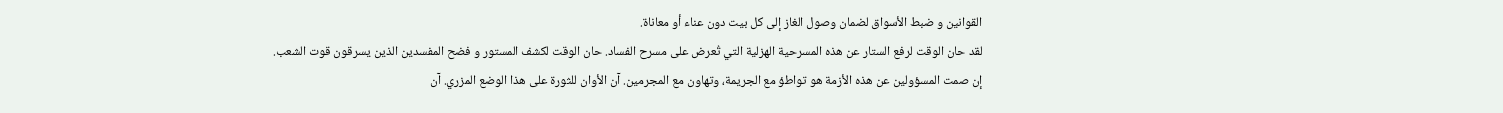القوانين و ضبط الأسواق لضمان وصول الغاز إلى كل بيت دون عناء أو معاناة.
لقد حان الوقت لرفع الستار عن هذه المسرحية الهزلية التي تُعرض على مسرح الفساد. حان الوقت لكشف المستور و فضح المفسدين الذين يسرقون قوت الشعب.
إن صمت المسؤولين عن هذه الأزمة هو تواطؤ مع الجريمة، وتهاون مع المجرمين. آن الأوان للثورة على هذا الوضع المزري. آن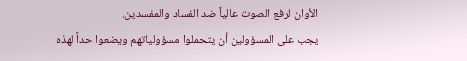الأوان لرفع الصوت عالياً ضد الفساد والمفسدين.
يجب على المسؤولين أن يتحملوا مسؤولياتهم ويضعوا حداً لهذه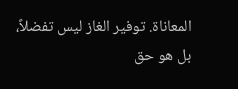المعاناة. توفير الغاز ليس تفضلاً، بل هو حق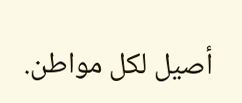أصيل لكل مواطن.